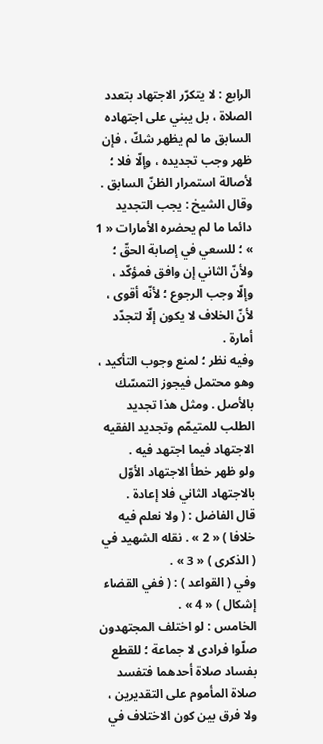الرابع : لا يتكرّر الاجتهاد بتعدد الصلاة ، بل يبني على اجتهاده السابق ما لم يظهر شكّ ، فإن ظهر وجب تجديده ، وإلّا فلا ؛ لأصالة استمرار الظنّ السابق .
وقال الشيخ : يجب التجديد دائما ما لم يحضره الأمارات « 1 » ؛ للسعي في إصابة الحقّ ؛ ولأنّ الثاني إن وافق فمؤكّد ، وإلّا وجب الرجوع ؛ لأنّه أقوى ، لأنّ الخلاف لا يكون إلّا لتجدّد أمارة .
وفيه نظر ؛ لمنع وجوب التأكيد ، وهو محتمل فيجوز التمسّك بالأصل . ومثل هذا تجديد الطلب للمتيمّم وتجديد الفقيه الاجتهاد فيما اجتهد فيه .
ولو ظهر خطأ الاجتهاد الأوّل بالاجتهاد الثاني فلا إعادة .
قال الفاضل : ( ولا نعلم فيه خلافا ) « 2 » . نقله الشهيد في ( الذكرى ) « 3 » .
وفي ( القواعد ) : ( ففي القضاء إشكال ) « 4 » .
الخامس : لو اختلف المجتهدون صلّوا فرادى لا جماعة ؛ للقطع بفساد صلاة أحدهما فتفسد صلاة المأموم على التقديرين ، ولا فرق بين كون الاختلاف في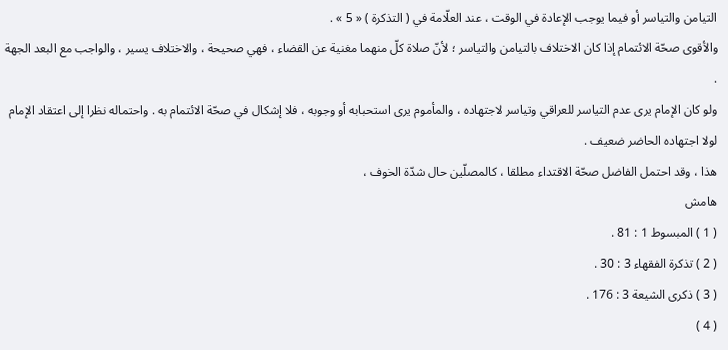التيامن والتياسر أو فيما يوجب الإعادة في الوقت ، عند العلّامة في ( التذكرة ) « 5 » .
والأقوى صحّة الائتمام إذا كان الاختلاف بالتيامن والتياسر ؛ لأنّ صلاة كلّ منهما مغنية عن القضاء ، فهي صحيحة ، والاختلاف يسير ، والواجب مع البعد الجهة .
ولو كان الإمام يرى عدم التياسر للعراقي وتياسر لاجتهاده ، والمأموم يرى استحبابه أو وجوبه ، فلا إشكال في صحّة الائتمام به . واحتماله نظرا إلى اعتقاد الإمام لولا اجتهاده الحاضر ضعيف .
هذا ، وقد احتمل الفاضل صحّة الاقتداء مطلقا ، كالمصلّين حال شدّة الخوف ،
هامش
( 1 ) المبسوط 1 : 81 .
( 2 ) تذكرة الفقهاء 3 : 30 .
( 3 ) ذكرى الشيعة 3 : 176 .
( 4 )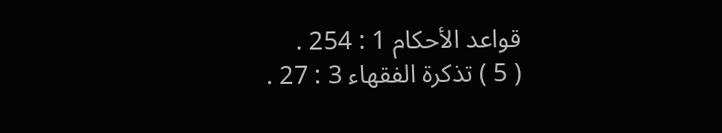قواعد الأحكام 1 : 254 .
( 5 ) تذكرة الفقهاء 3 : 27 .